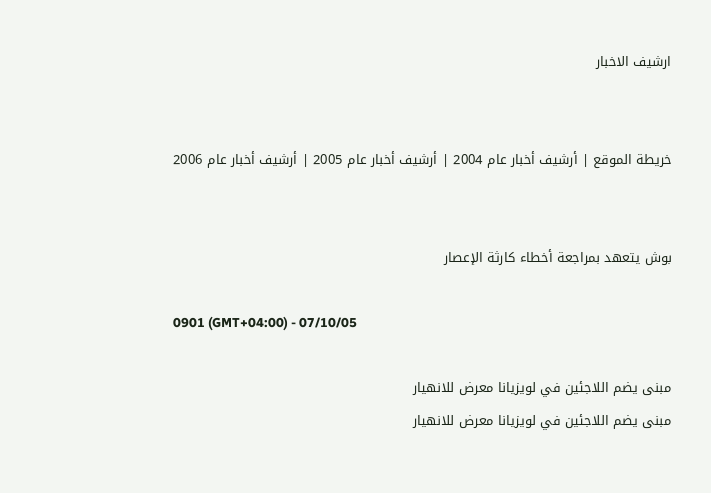ارشيف الاخبار


خريطة الموقع | أرشيف أخبار عام 2004 | أرشيف أخبار عام 2005 | أرشيف أخبار عام 2006


بوش يتعهد بمراجعة أخطاء كارثة الإعصار

0901 (GMT+04:00) - 07/10/05

مبنى يضم اللاجئين في لويزيانا معرض للانهيار
مبنى يضم اللاجئين في لويزيانا معرض للانهيار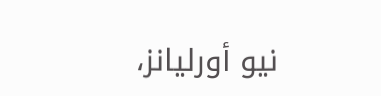نيو أورليانز،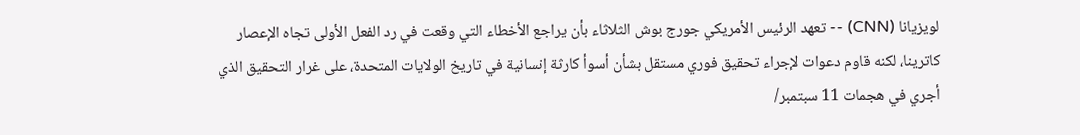لويزيانا (CNN) -- تعهد الرئيس الأمريكي جورج بوش الثلاثاء بأن يراجع الأخطاء التي وقعت في رد الفعل الأولى تجاه الإعصار كاترينا، لكنه قاوم دعوات لإجراء تحقيق فوري مستقل بشأن أسوأ كارثة إنسانية في تاريخ الولايات المتحدة، على غرار التحقيق الذي أجري في هجمات 11 سبتمبر/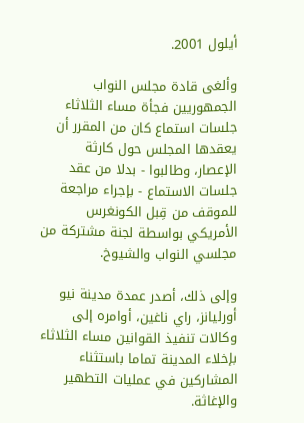أيلول 2001.

وألغى قادة مجلس النواب الجمهوريين فجأة مساء الثلاثاء جلسات استماع كان من المقرر أن يعقدها المجلس حول كارثة الإعصار، وطالبوا - بدلا من عقد جلسات الاستماع - بإجراء مراجعة للموقف من قِبل الكونغرس الأمريكي بواسطة لجنة مشتركة من مجلسي النواب والشيوخ.

وإلى ذلك، أصدر عمدة مدينة نيو أورليانز، راي ناغين، أوامره إلى وكالات تنفيذ القوانين مساء الثلاثاء بإخلاء المدينة تماما باستثناء المشاركين في عمليات التطهير والإغاثة.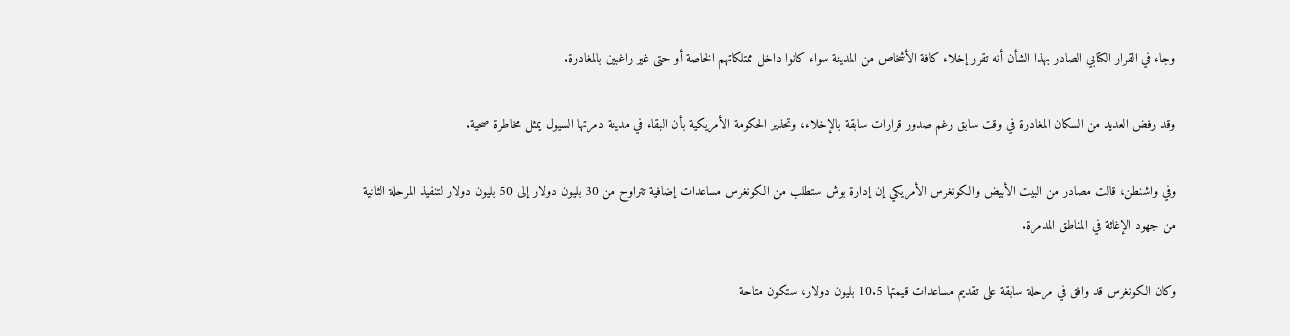وجاء في القرار الكتابي الصادر بهذا الشأن أنه تقرر إخلاء كافة الأشخاص من المدينة سواء كانوا داخل ممتلكاتهم الخاصة أو حتى غير راغبين بالمغادرة.

وقد رفض العديد من السكان المغادرة في وقت سابق رغم صدور قرارات سابقة بالإخلاء، وتحذير الحكومة الأمريكية بأن البقاء في مدينة دمرتها السيول يمثل مخاطرة صحية.

وفي واشنطن، قالت مصادر من البيت الأبيض والكونغرس الأمريكي إن إدارة بوش ستطلب من الكونغرس مساعدات إضافية تتراوح من 30 بليون دولار إلى 50 بليون دولار لتنفيذ المرحلة الثانية من جهود الإغاثة في المناطق المدمرة.

وكان الكونغرس قد وافق في مرحلة سابقة على تقديم مساعدات قيمتها 10.5 بليون دولار، ستكون متاحة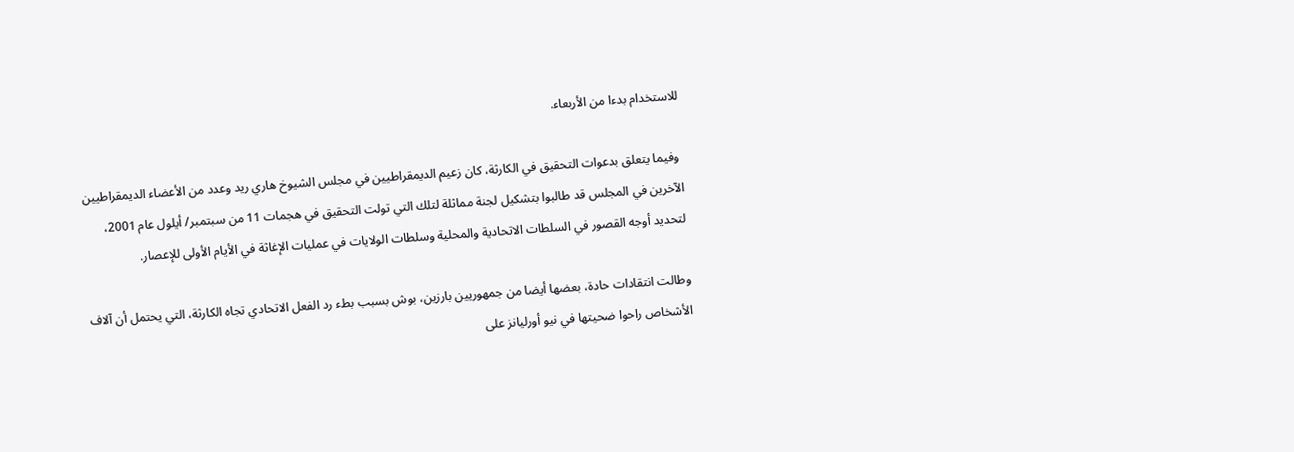للاستخدام بدءا من الأربعاء.

 وفيما يتعلق بدعوات التحقيق في الكارثة، كان زعيم الديمقراطيين في مجلس الشيوخ هاري ريد وعدد من الأعضاء الديمقراطيين الآخرين في المجلس قد طالبوا بتشكيل لجنة مماثلة لتلك التي تولت التحقيق في هجمات 11 من سبتمبر/ أيلول عام 2001، لتحديد أوجه القصور في السلطات الاتحادية والمحلية وسلطات الولايات في عمليات الإغاثة في الأيام الأولى للإعصار.

وطالت انتقادات حادة، بعضها أيضا من جمهوريين بارزين، بوش بسبب بطء رد الفعل الاتحادي تجاه الكارثة، التي يحتمل أن آلاف الأشخاص راحوا ضحيتها في نيو أورليانز على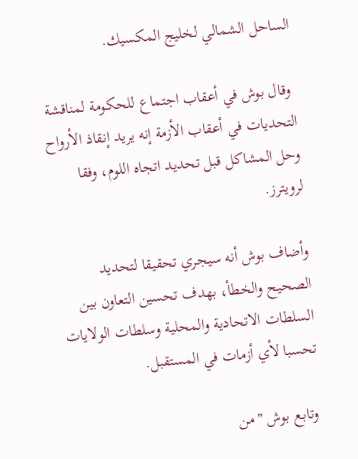الساحل الشمالي لخليج المكسيك.

 وقال بوش في أعقاب اجتماع للحكومة لمناقشة التحديات في أعقاب الأزمة إنه يريد إنقاذ الأرواح وحل المشاكل قبل تحديد اتجاه اللوم، وفقا لرويترز.

وأضاف بوش أنه سيجري تحقيقا لتحديد الصحيح والخطأ، بهدف تحسين التعاون بين السلطات الاتحادية والمحلية وسلطات الولايات تحسبا لأي أزمات في المستقبل.

 وتابع بوش "من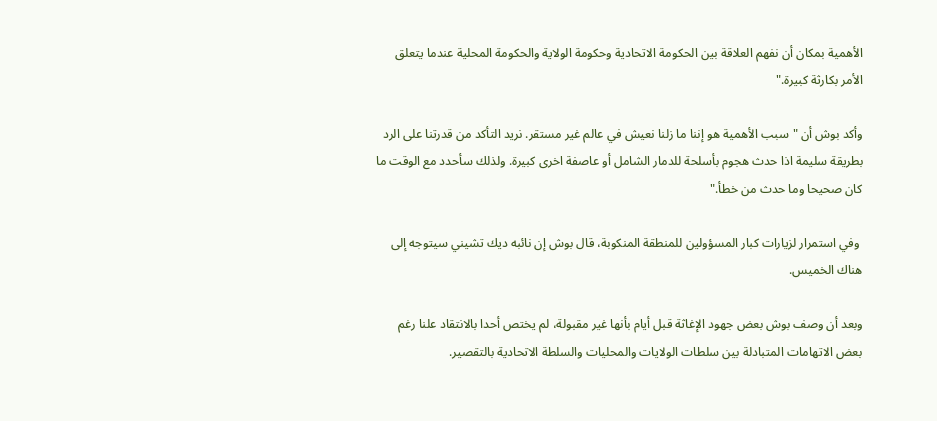الأهمية بمكان أن نفهم العلاقة بين الحكومة الاتحادية وحكومة الولاية والحكومة المحلية عندما يتعلق الأمر بكارثة كبيرة."

وأكد بوش أن "سبب الأهمية هو إننا ما زلنا نعيش في عالم غير مستقر. نريد التأكد من قدرتنا على الرد بطريقة سليمة اذا حدث هجوم بأسلحة للدمار الشامل أو عاصفة اخرى كبيرة. ولذلك سأحدد مع الوقت ما كان صحيحا وما حدث من خطأ."

 وفي استمرار لزيارات كبار المسؤولين للمنطقة المنكوبة، قال بوش إن نائبه ديك تشيني سيتوجه إلى هناك الخميس.

وبعد أن وصف بوش بعض جهود الإغاثة قبل أيام بأنها غير مقبولة، لم يختص أحدا بالانتقاد علنا رغم بعض الاتهامات المتبادلة بين سلطات الولايات والمحليات والسلطة الاتحادية بالتقصير.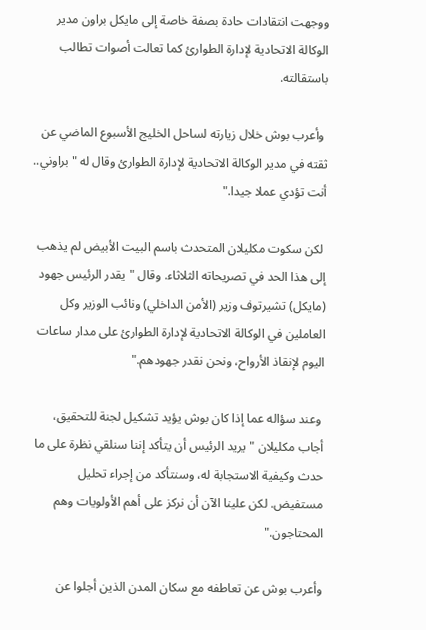ووجهت انتقادات حادة بصفة خاصة إلى مايكل براون مدير الوكالة الاتحادية لإدارة الطوارئ كما تعالت أصوات تطالب باستقالته.

 وأعرب بوش خلال زيارته لساحل الخليج الأسبوع الماضي عن ثقته في مدير الوكالة الاتحادية لإدارة الطوارئ وقال له "براوني.. أنت تؤدي عملا جيدا."

 لكن سكوت مكليلان المتحدث باسم البيت الأبيض لم يذهب إلى هذا الحد في تصريحاته الثلاثاء. وقال "يقدر الرئيس جهود (مايكل) تشيرتوف وزير (الأمن الداخلي) ونائب الوزير وكل العاملين في الوكالة الاتحادية لإدارة الطوارئ على مدار ساعات اليوم لإنقاذ الأرواح، ونحن نقدر جهودهم."

 وعند سؤاله عما إذا كان بوش يؤيد تشكيل لجنة للتحقيق، أجاب مكليلان "يريد الرئيس أن يتأكد إننا سنلقي نظرة على ما حدث وكيفية الاستجابة له، وسنتأكد من إجراء تحليل مستفيض. لكن علينا الآن أن نركز على أهم الأولويات وهم المحتاجون."

وأعرب بوش عن تعاطفه مع سكان المدن الذين أجلوا عن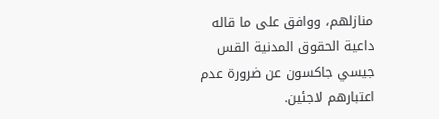منازلهم، ووافق على ما قاله داعية الحقوق المدنية القس جيسي جاكسون عن ضرورة عدم اعتبارهم لاجئين.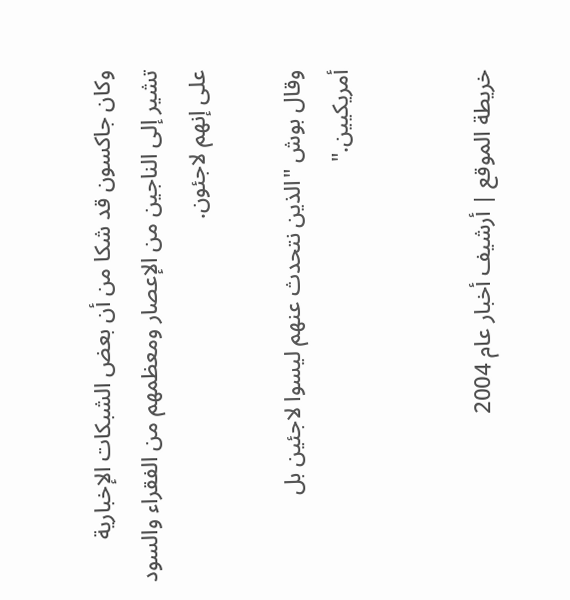وكان جاكسون قد شكا من أن بعض الشبكات الإخبارية تشير إلى الناجين من الإعصار ومعظمهم من الفقراء والسود على إنهم لاجئون.

وقال بوش "الذين نتحدث عنهم ليسوا لاجئين بل أمريكيين."


خريطة الموقع | أرشيف أخبار عام 2004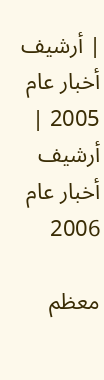| أرشيف أخبار عام 2005 | أرشيف أخبار عام 2006

معظم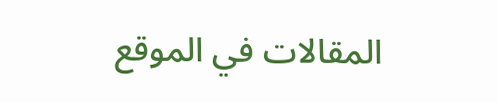المقالات في الموقع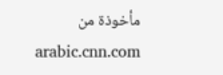مأخوذة من arabic.cnn.com